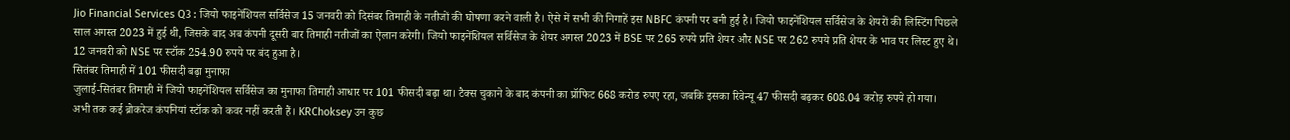Jio Financial Services Q3 : जियो फाइनेंशियल सर्विसेज 15 जनवरी को दिसंबर तिमाही के नतीजों की घोषणा करने वाली है। ऐसे में सभी की निगाहें इस NBFC कंपनी पर बनी हुई है। जियो फाइनेंशियल सर्विसेज के शेयरों की लिस्टिंग पिछले साल अगस्त 2023 में हुई थी, जिसके बाद अब कंपनी दूसरी बार तिमाही नतीजों का ऐलान करेगी। जियो फाइनेंशियल सर्विसेज के शेयर अगस्त 2023 में BSE पर 265 रुपये प्रति शेयर और NSE पर 262 रुपये प्रति शेयर के भाव पर लिस्ट हुए थे। 12 जनवरी को NSE पर स्टॉक 254.90 रुपये पर बंद हुआ है।
सितंबर तिमाही में 101 फीसदी बढ़ा मुनाफा
जुलाई-सितंबर तिमाही में जियो फाइनेंशियल सर्विसेज का मुनाफा तिमाही आधार पर 101 फीसदी बढ़ा था। टैक्स चुकाने के बाद कंपनी का प्रॉफिट 668 करोड रुपए रहा, जबकि इसका रिवेन्यू 47 फीसदी बढ़कर 608.04 करोड़ रुपये हो गया।
अभी तक कई ब्रोकरेज कंपनियां स्टॉक को कवर नहीं करती हैं। KRChoksey उन कुछ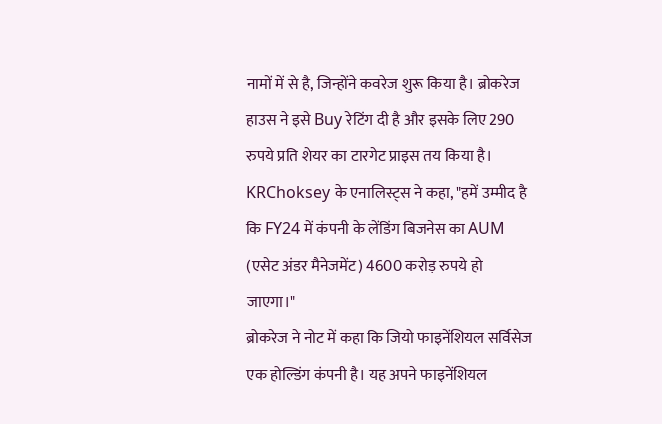नामों में से है, जिन्होंने कवरेज शुरू किया है। ब्रोकरेज हाउस ने इसे Buy रेटिंग दी है और इसके लिए 290 रुपये प्रति शेयर का टारगेट प्राइस तय किया है। KRChoksey के एनालिस्ट्स ने कहा, "हमें उम्मीद है कि FY24 में कंपनी के लेंडिंग बिजनेस का AUM (एसेट अंडर मैनेजमेंट) 4600 करोड़ रुपये हो जाएगा।"
ब्रोकरेज ने नोट में कहा कि जियो फाइनेंशियल सर्विसेज एक होल्डिंग कंपनी है। यह अपने फाइनेंशियल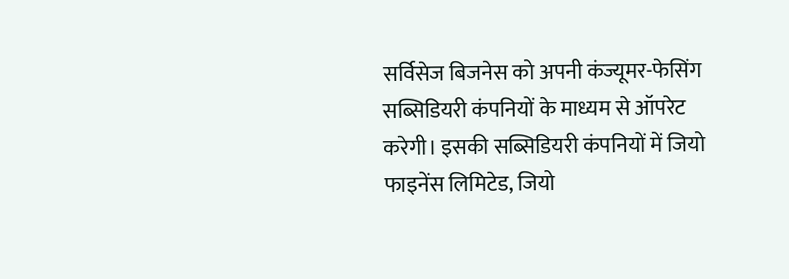सर्विसेज बिजनेस को अपनी कंज्यूमर-फेसिंग सब्सिडियरी कंपनियों के माध्यम से ऑपरेट करेगी। इसकी सब्सिडियरी कंपनियों में जियो फाइनेंस लिमिटेड, जियो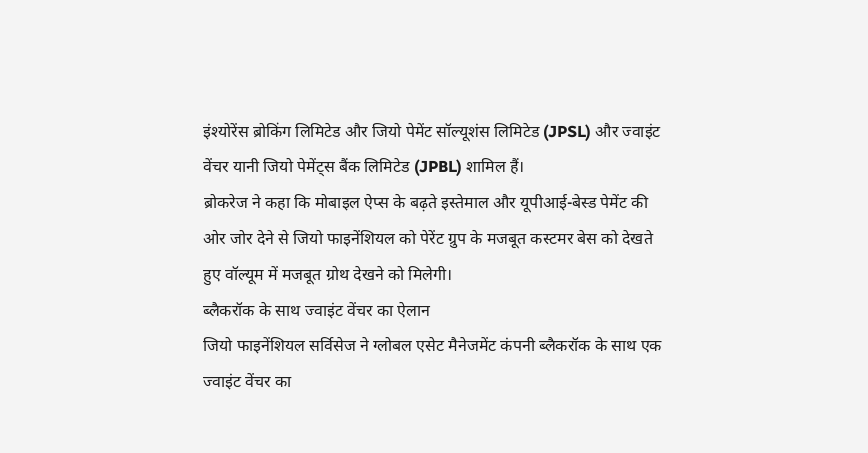इंश्योरेंस ब्रोकिंग लिमिटेड और जियो पेमेंट सॉल्यूशंस लिमिटेड (JPSL) और ज्वाइंट वेंचर यानी जियो पेमेंट्स बैंक लिमिटेड (JPBL) शामिल हैं।
ब्रोकरेज ने कहा कि मोबाइल ऐप्स के बढ़ते इस्तेमाल और यूपीआई-बेस्ड पेमेंट की ओर जोर देने से जियो फाइनेंशियल को पेरेंट ग्रुप के मजबूत कस्टमर बेस को देखते हुए वॉल्यूम में मजबूत ग्रोथ देखने को मिलेगी।
ब्लैकरॉक के साथ ज्वाइंट वेंचर का ऐलान
जियो फाइनेंशियल सर्विसेज ने ग्लोबल एसेट मैनेजमेंट कंपनी ब्लैकरॉक के साथ एक ज्वाइंट वेंचर का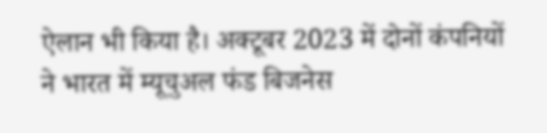ऐलान भी किया है। अक्टूबर 2023 में दोनों कंपनियों ने भारत में म्यूचुअल फंड बिजनेस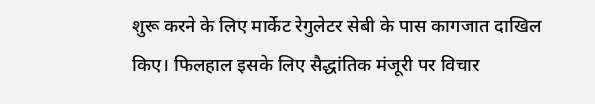शुरू करने के लिए मार्केट रेगुलेटर सेबी के पास कागजात दाखिल किए। फिलहाल इसके लिए सैद्धांतिक मंजूरी पर विचार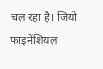चल रहा है। जियो फाइनेंशियल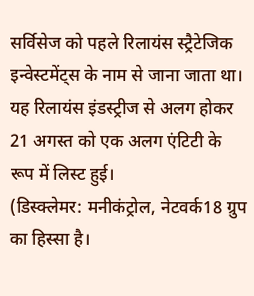सर्विसेज को पहले रिलायंस स्ट्रैटेजिक इन्वेस्टमेंट्स के नाम से जाना जाता था। यह रिलायंस इंडस्ट्रीज से अलग होकर 21 अगस्त को एक अलग एंटिटी के रूप में लिस्ट हुई।
(डिस्क्लेमर: मनीकंट्रोल, नेटवर्क18 ग्रुप का हिस्सा है।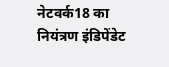नेटवर्क18 का नियंत्रण इंडिपेंडेट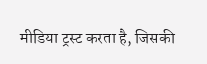मीडिया ट्रस्ट करता है, जिसकी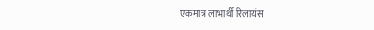एकमात्र लाभार्थी रिलायंस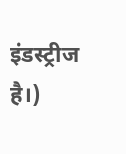इंडस्ट्रीज है।)